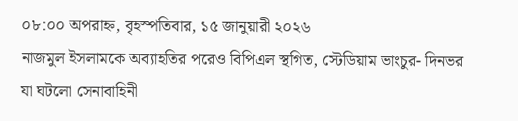০৮:০০ অপরাহ্ন, বৃহস্পতিবার, ১৫ জানুয়ারী ২০২৬
নাজমুল ইসলামকে অব্যাহতির পরেও বিপিএল স্থগিত, স্টেডিয়াম ভাংচুর- দিনভর যা ঘটলো সেনাবাহিনী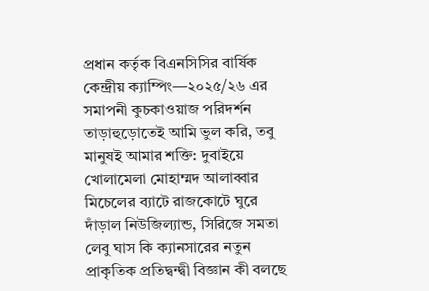প্রধান কর্তৃক বিএনসিসির বার্ষিক কেন্দ্রীয় ক্যাম্পিং—২০২৫/২৬ এর সমাপনী কুচকাওয়াজ পরিদর্শন তাড়াহুড়োতেই আমি ভুল করি, তবু মানুষই আমার শক্তি: দুবাইয়ে খোলামেলা মোহাম্মদ আলাব্বার মিচেলের ব্যাটে রাজকোটে ঘুরে দাঁড়াল নিউজিল্যান্ড, সিরিজে সমতা লেবু ঘাস কি ক্যানসারের নতুন প্রাকৃতিক প্রতিদ্বন্দ্বী বিজ্ঞান কী বলছে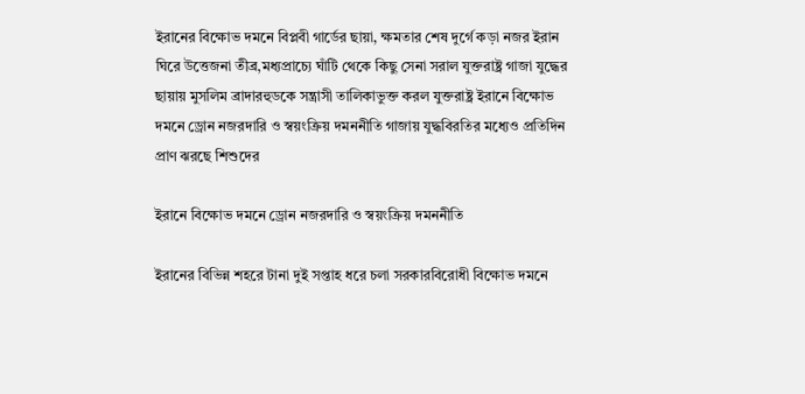ইরানের বিক্ষোভ দমনে বিপ্লবী গার্ডের ছায়া, ক্ষমতার শেষ দুর্গে কড়া নজর ইরান ঘিরে উত্তেজনা তীব্র,মধ্যপ্রাচ্যে ঘাঁটি থেকে কিছু সেনা সরাল যুক্তরাষ্ট্র গাজা যুদ্ধের ছায়ায় মুসলিম ব্রাদারহুডকে সন্ত্রাসী তালিকাভুক্ত করল যুক্তরাষ্ট্র ইরানে বিক্ষোভ দমনে ড্রোন নজরদারি ও স্বয়ংক্রিয় দমননীতি গাজায় যুদ্ধবিরতির মধ্যেও প্রতিদিন প্রাণ ঝরছে শিশুদের

ইরানে বিক্ষোভ দমনে ড্রোন নজরদারি ও স্বয়ংক্রিয় দমননীতি

ইরানের বিভিন্ন শহরে টানা দুই সপ্তাহ ধরে চলা সরকারবিরোধী বিক্ষোভ দমনে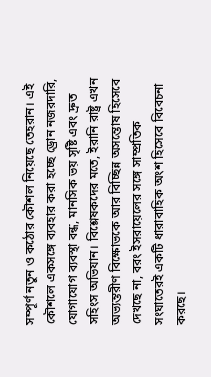সম্পূর্ণ নতুন ও কঠোর কৌশল নিয়েছে তেহরান। এই কৌশলে একসঙ্গে ব্যবহার করা হচ্ছে ড্রোন নজরদারি, যোগাযোগ ব্যবস্থা বন্ধ, মানসিক ভয় সৃষ্টি এবং দ্রুত সহিংস অভিযান। বিশ্লেষকদের মতে, ইরানি রাষ্ট্র এখন অভ্যন্তরীণ বিক্ষোভকে আর বিচ্ছিন্ন অসন্তোষ হিসেবে দেখছে না, বরং ইসরায়েলের সঙ্গে সাম্প্রতিক সংঘাতেরই একটি ধারাবাহিক অংশ হিসেবে বিবেচনা করছে।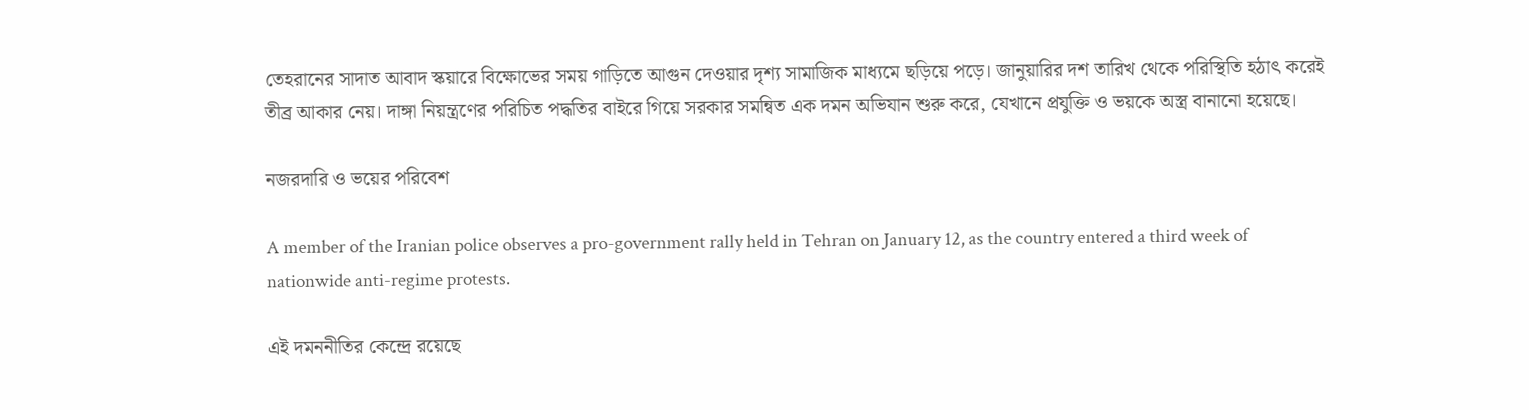তেহরানের সাদাত আবাদ স্কয়ারে বিক্ষোভের সময় গাড়িতে আগুন দেওয়ার দৃশ্য সামাজিক মাধ্যমে ছড়িয়ে পড়ে। জানুয়ারির দশ তারিখ থেকে পরিস্থিতি হঠাৎ করেই তীব্র আকার নেয়। দাঙ্গা নিয়ন্ত্রণের পরিচিত পদ্ধতির বাইরে গিয়ে সরকার সমন্বিত এক দমন অভিযান শুরু করে, যেখানে প্রযুক্তি ও ভয়কে অস্ত্র বানানো হয়েছে।

নজরদারি ও ভয়ের পরিবেশ

A member of the Iranian police observes a pro-government rally held in Tehran on January 12, as the country entered a third week of nationwide anti-regime protests.

এই দমননীতির কেন্দ্রে রয়েছে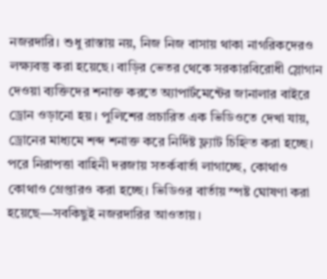নজরদারি। শুধু রাস্তায় নয়, নিজ নিজ বাসায় থাকা নাগরিকদেরও লক্ষ্যবস্তু করা হয়েছে। বাড়ির ভেতর থেকে সরকারবিরোধী স্লোগান দেওয়া ব্যক্তিদের শনাক্ত করতে অ্যাপার্টমেন্টের জানালার বাইরে ড্রোন ওড়ানো হয়। পুলিশের প্রচারিত এক ভিডিওতে দেখা যায়, ড্রোনের মাধ্যমে শব্দ শনাক্ত করে নির্দিষ্ট ফ্ল্যাট চিহ্নিত করা হচ্ছে। পরে নিরাপত্তা বাহিনী দরজায় সতর্কবার্তা লাগাচ্ছে, কোথাও কোথাও গ্রেপ্তারও করা হচ্ছে। ভিডিওর বার্তায় স্পষ্ট ঘোষণা করা হয়েছে—সবকিছুই নজরদারির আওতায়।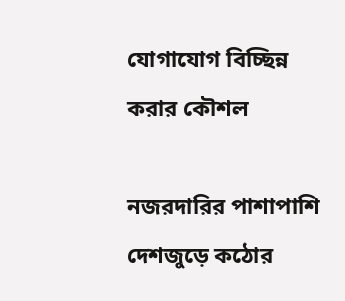যোগাযোগ বিচ্ছিন্ন করার কৌশল

নজরদারির পাশাপাশি দেশজুড়ে কঠোর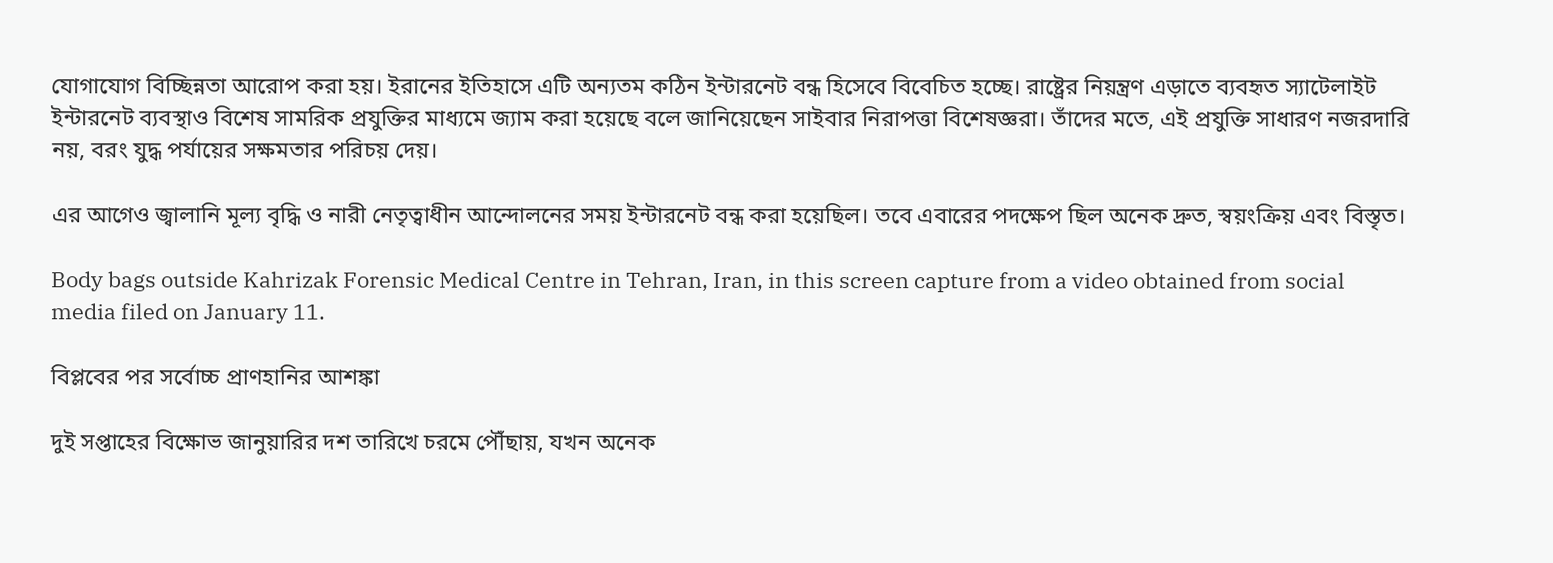যোগাযোগ বিচ্ছিন্নতা আরোপ করা হয়। ইরানের ইতিহাসে এটি অন্যতম কঠিন ইন্টারনেট বন্ধ হিসেবে বিবেচিত হচ্ছে। রাষ্ট্রের নিয়ন্ত্রণ এড়াতে ব্যবহৃত স্যাটেলাইট ইন্টারনেট ব্যবস্থাও বিশেষ সামরিক প্রযুক্তির মাধ্যমে জ্যাম করা হয়েছে বলে জানিয়েছেন সাইবার নিরাপত্তা বিশেষজ্ঞরা। তাঁদের মতে, এই প্রযুক্তি সাধারণ নজরদারি নয়, বরং যুদ্ধ পর্যায়ের সক্ষমতার পরিচয় দেয়।

এর আগেও জ্বালানি মূল্য বৃদ্ধি ও নারী নেতৃত্বাধীন আন্দোলনের সময় ইন্টারনেট বন্ধ করা হয়েছিল। তবে এবারের পদক্ষেপ ছিল অনেক দ্রুত, স্বয়ংক্রিয় এবং বিস্তৃত।

Body bags outside Kahrizak Forensic Medical Centre in Tehran, Iran, in this screen capture from a video obtained from social media filed on January 11.

বিপ্লবের পর সর্বোচ্চ প্রাণহানির আশঙ্কা

দুই সপ্তাহের বিক্ষোভ জানুয়ারির দশ তারিখে চরমে পৌঁছায়, যখন অনেক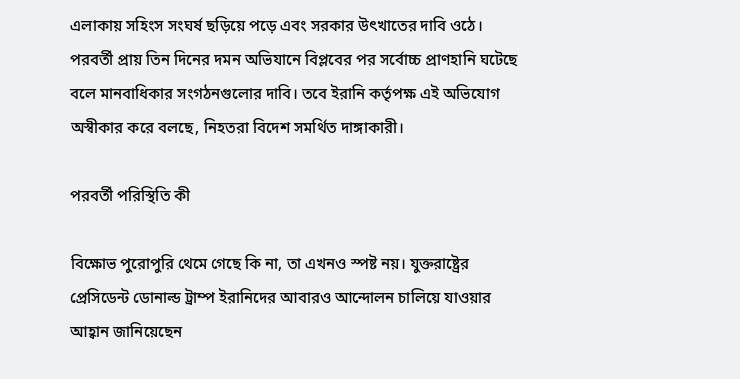এলাকায় সহিংস সংঘর্ষ ছড়িয়ে পড়ে এবং সরকার উৎখাতের দাবি ওঠে। পরবর্তী প্রায় তিন দিনের দমন অভিযানে বিপ্লবের পর সর্বোচ্চ প্রাণহানি ঘটেছে বলে মানবাধিকার সংগঠনগুলোর দাবি। তবে ইরানি কর্তৃপক্ষ এই অভিযোগ অস্বীকার করে বলছে, নিহতরা বিদেশ সমর্থিত দাঙ্গাকারী।

পরবর্তী পরিস্থিতি কী

বিক্ষোভ পুরোপুরি থেমে গেছে কি না, তা এখনও স্পষ্ট নয়। যুক্তরাষ্ট্রের প্রেসিডেন্ট ডোনাল্ড ট্রাম্প ইরানিদের আবারও আন্দোলন চালিয়ে যাওয়ার আহ্বান জানিয়েছেন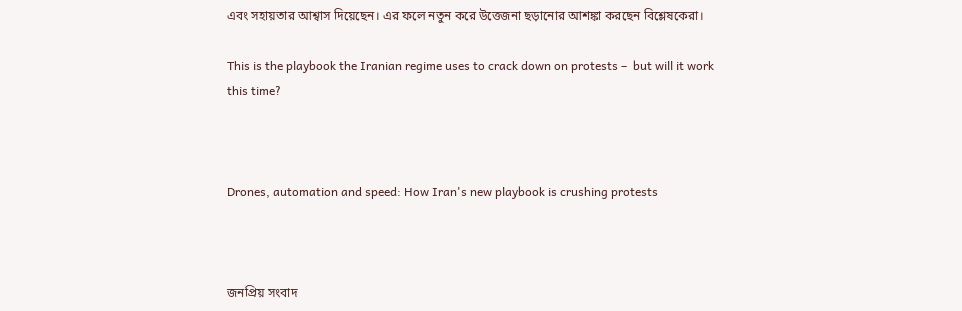এবং সহায়তার আশ্বাস দিয়েছেন। এর ফলে নতুন করে উত্তেজনা ছড়ানোর আশঙ্কা করছেন বিশ্লেষকেরা।

This is the playbook the Iranian regime uses to crack down on protests –  but will it work this time?



Drones, automation and speed: How Iran's new playbook is crushing protests



জনপ্রিয় সংবাদ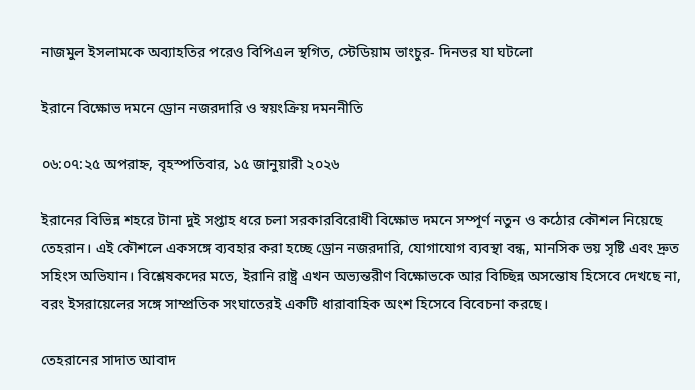নাজমুল ইসলামকে অব্যাহতির পরেও বিপিএল স্থগিত, স্টেডিয়াম ভাংচুর- দিনভর যা ঘটলো

ইরানে বিক্ষোভ দমনে ড্রোন নজরদারি ও স্বয়ংক্রিয় দমননীতি

০৬:০৭:২৫ অপরাহ্ন, বৃহস্পতিবার, ১৫ জানুয়ারী ২০২৬

ইরানের বিভিন্ন শহরে টানা দুই সপ্তাহ ধরে চলা সরকারবিরোধী বিক্ষোভ দমনে সম্পূর্ণ নতুন ও কঠোর কৌশল নিয়েছে তেহরান। এই কৌশলে একসঙ্গে ব্যবহার করা হচ্ছে ড্রোন নজরদারি, যোগাযোগ ব্যবস্থা বন্ধ, মানসিক ভয় সৃষ্টি এবং দ্রুত সহিংস অভিযান। বিশ্লেষকদের মতে, ইরানি রাষ্ট্র এখন অভ্যন্তরীণ বিক্ষোভকে আর বিচ্ছিন্ন অসন্তোষ হিসেবে দেখছে না, বরং ইসরায়েলের সঙ্গে সাম্প্রতিক সংঘাতেরই একটি ধারাবাহিক অংশ হিসেবে বিবেচনা করছে।

তেহরানের সাদাত আবাদ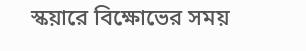স্কয়ারে বিক্ষোভের সময়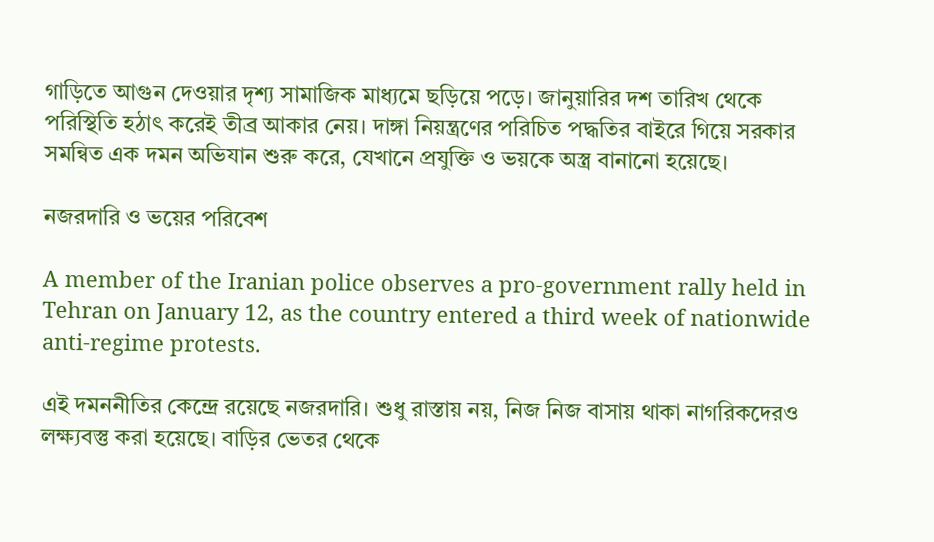গাড়িতে আগুন দেওয়ার দৃশ্য সামাজিক মাধ্যমে ছড়িয়ে পড়ে। জানুয়ারির দশ তারিখ থেকে পরিস্থিতি হঠাৎ করেই তীব্র আকার নেয়। দাঙ্গা নিয়ন্ত্রণের পরিচিত পদ্ধতির বাইরে গিয়ে সরকার সমন্বিত এক দমন অভিযান শুরু করে, যেখানে প্রযুক্তি ও ভয়কে অস্ত্র বানানো হয়েছে।

নজরদারি ও ভয়ের পরিবেশ

A member of the Iranian police observes a pro-government rally held in Tehran on January 12, as the country entered a third week of nationwide anti-regime protests.

এই দমননীতির কেন্দ্রে রয়েছে নজরদারি। শুধু রাস্তায় নয়, নিজ নিজ বাসায় থাকা নাগরিকদেরও লক্ষ্যবস্তু করা হয়েছে। বাড়ির ভেতর থেকে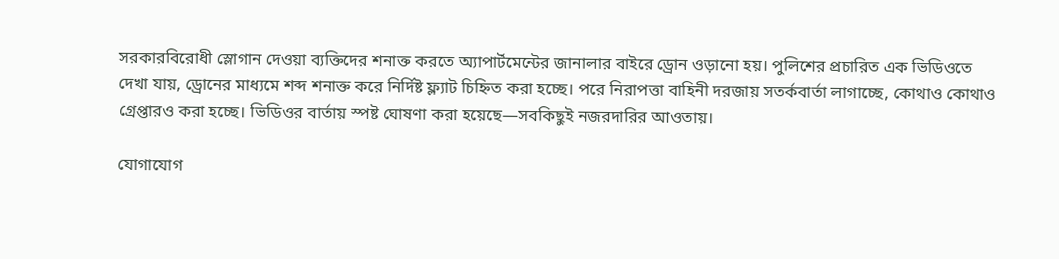সরকারবিরোধী স্লোগান দেওয়া ব্যক্তিদের শনাক্ত করতে অ্যাপার্টমেন্টের জানালার বাইরে ড্রোন ওড়ানো হয়। পুলিশের প্রচারিত এক ভিডিওতে দেখা যায়, ড্রোনের মাধ্যমে শব্দ শনাক্ত করে নির্দিষ্ট ফ্ল্যাট চিহ্নিত করা হচ্ছে। পরে নিরাপত্তা বাহিনী দরজায় সতর্কবার্তা লাগাচ্ছে, কোথাও কোথাও গ্রেপ্তারও করা হচ্ছে। ভিডিওর বার্তায় স্পষ্ট ঘোষণা করা হয়েছে—সবকিছুই নজরদারির আওতায়।

যোগাযোগ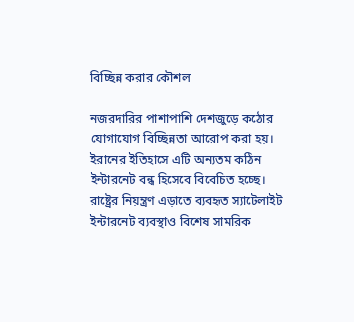বিচ্ছিন্ন করার কৌশল

নজরদারির পাশাপাশি দেশজুড়ে কঠোর যোগাযোগ বিচ্ছিন্নতা আরোপ করা হয়। ইরানের ইতিহাসে এটি অন্যতম কঠিন ইন্টারনেট বন্ধ হিসেবে বিবেচিত হচ্ছে। রাষ্ট্রের নিয়ন্ত্রণ এড়াতে ব্যবহৃত স্যাটেলাইট ইন্টারনেট ব্যবস্থাও বিশেষ সামরিক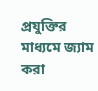প্রযুক্তির মাধ্যমে জ্যাম করা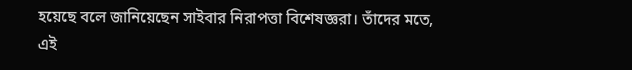হয়েছে বলে জানিয়েছেন সাইবার নিরাপত্তা বিশেষজ্ঞরা। তাঁদের মতে, এই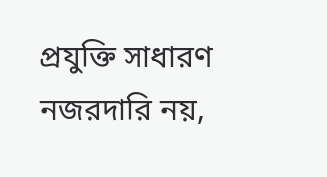প্রযুক্তি সাধারণ নজরদারি নয়,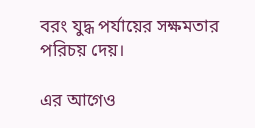বরং যুদ্ধ পর্যায়ের সক্ষমতার পরিচয় দেয়।

এর আগেও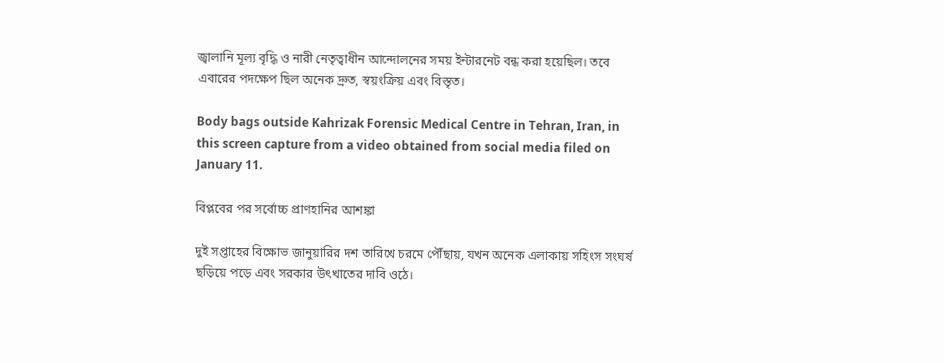জ্বালানি মূল্য বৃদ্ধি ও নারী নেতৃত্বাধীন আন্দোলনের সময় ইন্টারনেট বন্ধ করা হয়েছিল। তবে এবারের পদক্ষেপ ছিল অনেক দ্রুত, স্বয়ংক্রিয় এবং বিস্তৃত।

Body bags outside Kahrizak Forensic Medical Centre in Tehran, Iran, in this screen capture from a video obtained from social media filed on January 11.

বিপ্লবের পর সর্বোচ্চ প্রাণহানির আশঙ্কা

দুই সপ্তাহের বিক্ষোভ জানুয়ারির দশ তারিখে চরমে পৌঁছায়, যখন অনেক এলাকায় সহিংস সংঘর্ষ ছড়িয়ে পড়ে এবং সরকার উৎখাতের দাবি ওঠে।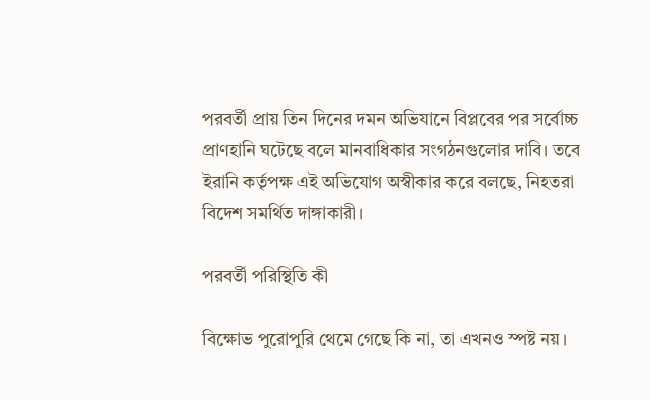পরবর্তী প্রায় তিন দিনের দমন অভিযানে বিপ্লবের পর সর্বোচ্চ প্রাণহানি ঘটেছে বলে মানবাধিকার সংগঠনগুলোর দাবি। তবে ইরানি কর্তৃপক্ষ এই অভিযোগ অস্বীকার করে বলছে, নিহতরা বিদেশ সমর্থিত দাঙ্গাকারী।

পরবর্তী পরিস্থিতি কী

বিক্ষোভ পুরোপুরি থেমে গেছে কি না, তা এখনও স্পষ্ট নয়।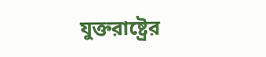যুক্তরাষ্ট্রের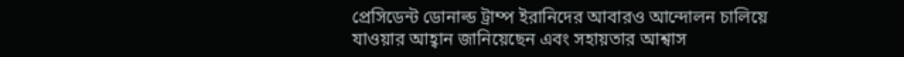প্রেসিডেন্ট ডোনাল্ড ট্রাম্প ইরানিদের আবারও আন্দোলন চালিয়ে যাওয়ার আহ্বান জানিয়েছেন এবং সহায়তার আশ্বাস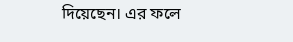দিয়েছেন। এর ফলে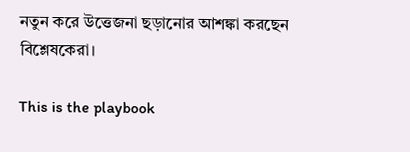নতুন করে উত্তেজনা ছড়ানোর আশঙ্কা করছেন বিশ্লেষকেরা।

This is the playbook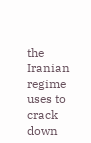the Iranian regime uses to crack down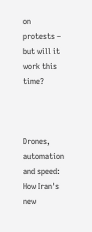on protests –  but will it work this time?



Drones, automation and speed: How Iran's new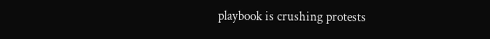playbook is crushing protests